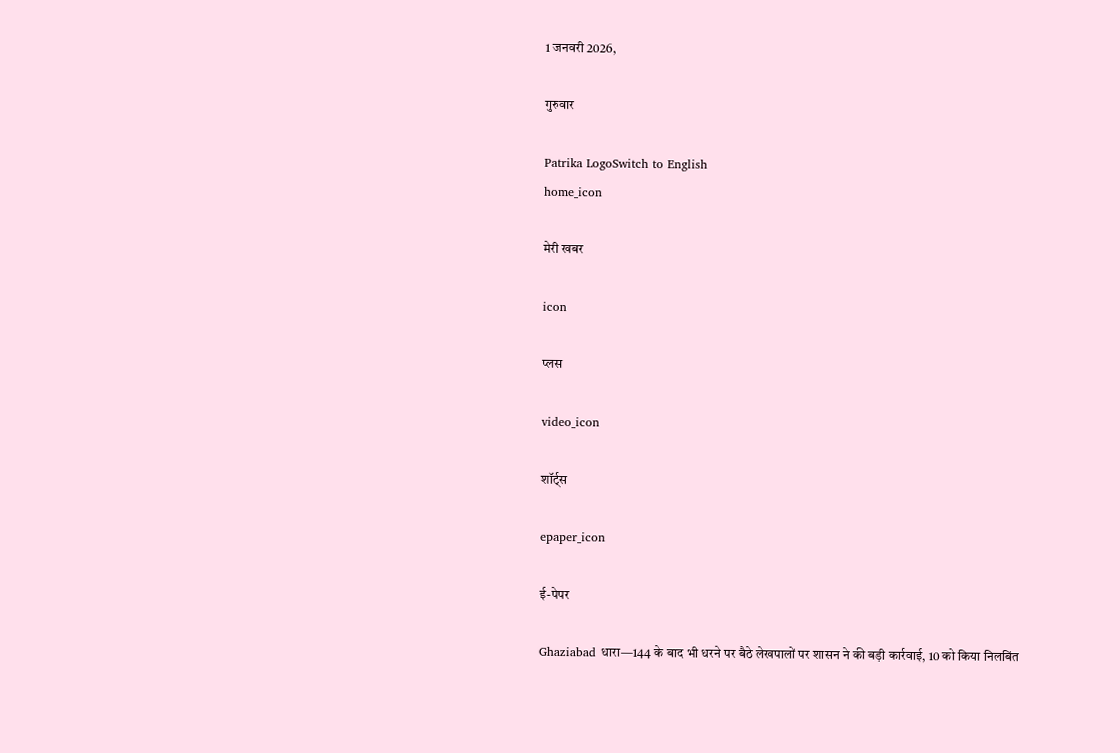1 जनवरी 2026,

गुरुवार

Patrika LogoSwitch to English
home_icon

मेरी खबर

icon

प्लस

video_icon

शॉर्ट्स

epaper_icon

ई-पेपर

Ghaziabad धारा—144 के बाद भी धरने पर बैठे लेखपालों पर शासन ने की बड़ी कार्रवाई, 10 को किया निलबिंत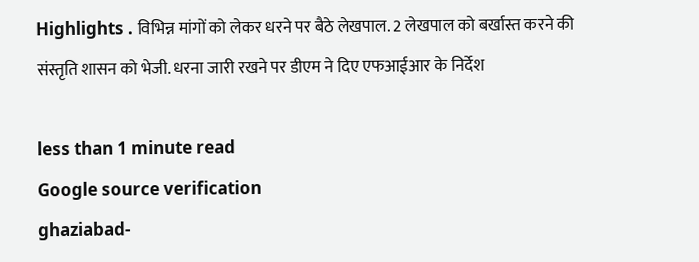Highlights . विभिन्न मांगों को लेकर धरने पर बैठे लेखपाल. 2 लेखपाल को बर्खास्त करने की संस्तृति शासन को भेजी. धरना जारी रखने पर डीएम ने दिए एफआईआर के निर्देश

less than 1 minute read
Google source verification
ghaziabad-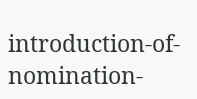introduction-of-nomination-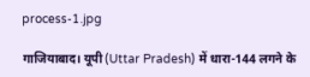process-1.jpg

गाजियाबाद। यूपी (Uttar Pradesh) में धारा-144 लगने के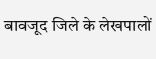बावजूद जिले के लेखपालों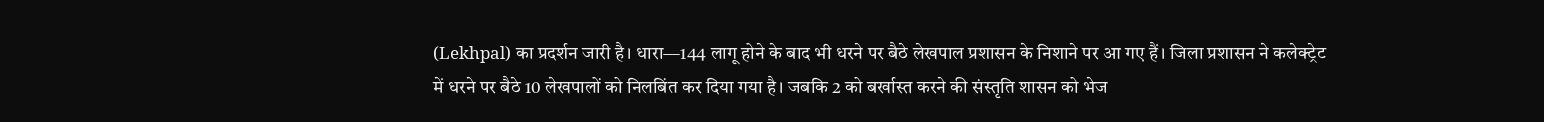(Lekhpal) का प्रदर्शन जारी है। धारा—144 लागू होने के बाद भी धरने पर बैठे लेखपाल प्रशासन के निशाने पर आ गए हैं। जिला प्रशासन ने कलेक्ट्रेट में धरने पर बैठे 10 लेखपालों को निलबिंत कर दिया गया है। जबकि 2 को बर्खास्त करने की संस्तृति शासन को भेज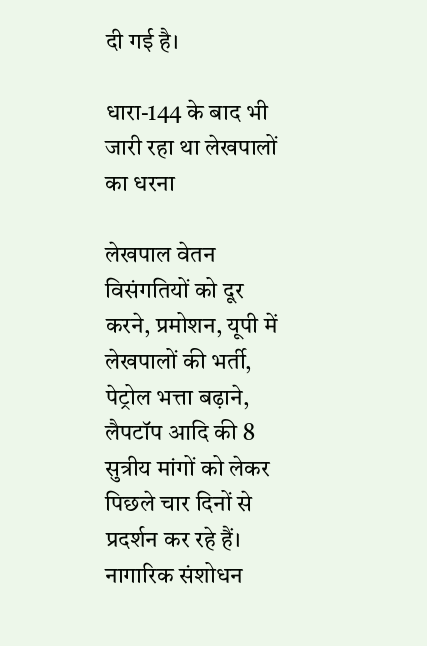दी गई है।

धारा-144 के बाद भी जारी रहा था लेखपालों का धरना

लेखपाल वेतन विसंगतियों को दूर करने, प्रमोशन, यूपी में लेखपालों की भर्ती, पेट्रोल भत्ता बढ़ाने, लैपटॉप आदि की 8 सुत्रीय मांगों को लेकर पिछले चार दिनों से प्रदर्शन कर रहे हैं। नागारिक संशोधन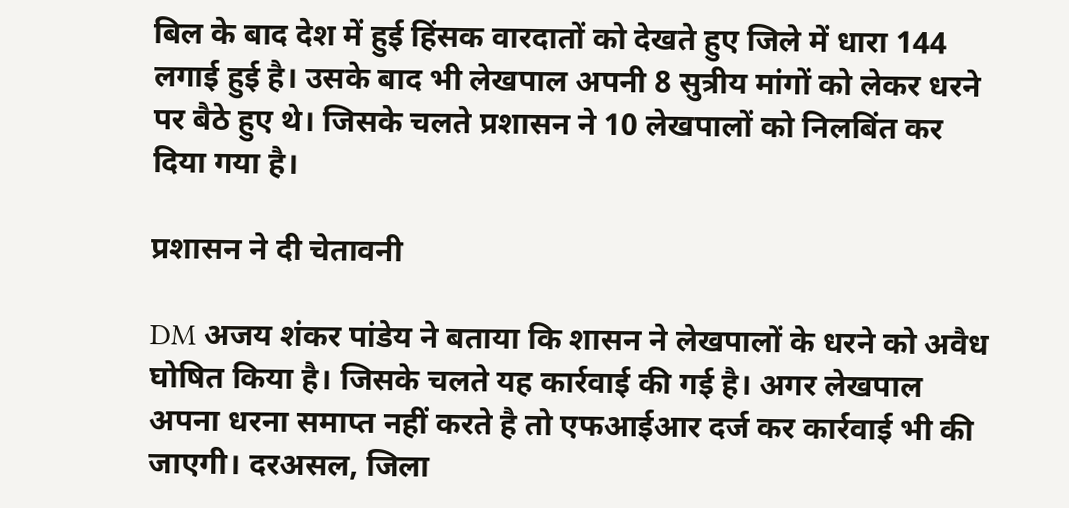बिल के बाद देश में हुई हिंसक वारदातों को देखते हुए जिले में धारा 144 लगाई हुई है। उसके बाद भी लेखपाल अपनी 8 सुत्रीय मांगों को लेकर धरने पर बैठे हुए थे। जिसके चलते प्रशासन ने 10 लेखपालों को निलबिंत कर दिया गया है।

प्रशासन ने दी चेतावनी

DM अजय शंकर पांडेय ने बताया कि शासन ने लेखपालों के धरने को अवैध घोषित किया है। जिसके चलते यह कार्रवाई की गई है। अगर लेखपाल अपना धरना समाप्त नहीं करते है तो एफआईआर दर्ज कर कार्रवाई भी की जाएगी। दरअसल, जिला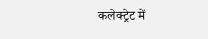कलेक्ट्रेट में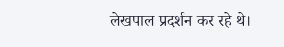लेखपाल प्रदर्शन कर रहे थे।